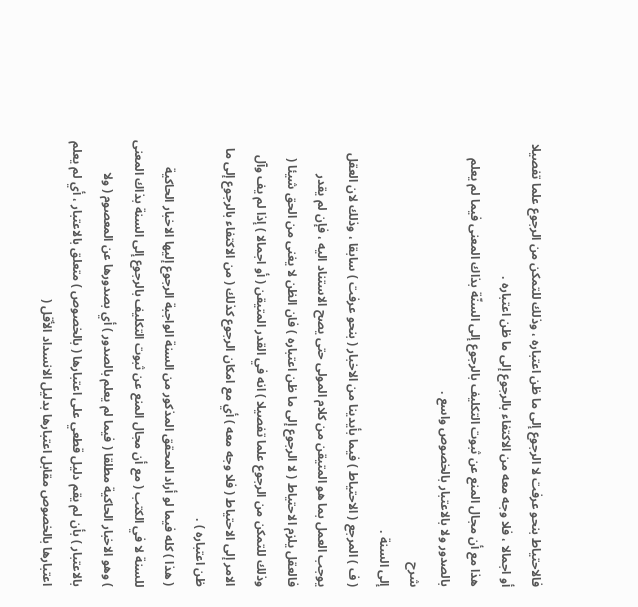فالاحتياط بنحو عرفت لا الرجوع إلى ما ظن اعتباره ، وذلك للتمكن من الرجوع علما تفصيلا أو اجمالا ، فلا وجه معه من الاكتفاء بالرجوع إلى ما ظن اعتباره .
هذا مع أن مجال المنع عن ثبوت التكليف بالرجوع إلى السنّة بذاك المعنى فيما لم يعلم بالصدور ولا بالاعتبار بالخصوص واسع .
شرح
إلى السنة .
( ف ) المرجع ( الاحتياط ) فيما بأيدينا من الاخبار ( بنحو عرفت ) سابقا ، وذلك لان العقل يوجب العمل بما هو المتيقن من كلام المولى حتى يصح الاستناد اليه ، فإن لم يقدر فالعقل يلزم الاحتياط ( لا الرجوع إلى ما ظن اعتباره ) فان الظن لا يغنى من الحق شيئا ( وذلك للتمكن من الرجوع علما تفصيلا ) انه في القدر المتيقن ( أو اجمالا ) إذا لم يف وآل الامر إلى الاحتياط ( فلا وجه معه ) أي مع امكان الرجوع كذلك ( من الاكتفاء بالرجوع إلى ما ظن اعتباره ) .
( هذا ) كله فيما لو أراد المحقق المذكور من السنة الواجبة الرجوع إليها الاخبار الحاكية للسنة لا في الكتب ( مع أن مجال المنع عن ثبوت التكليف بالرجوع إلى السنة بذاك المعنى ) وهو الاخبار الحاكية مطلقا ( فيما لم يعلم بالصدور ) أي بصدورها عن المعصوم ( ولا بالاعتبار ) بأن لم يقم دليل قطعي على اعتبارها ( بالخصوص ) متعلق بالاعتبار ، أي لم يعلم اعتبارها بالخصوص مقابل اعتبارها بدليل الانسداد الأقل (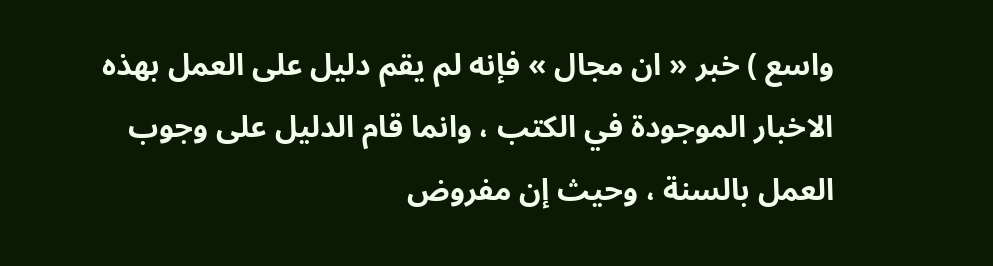واسع ) خبر « ان مجال » فإنه لم يقم دليل على العمل بهذه الاخبار الموجودة في الكتب ، وانما قام الدليل على وجوب العمل بالسنة ، وحيث إن مفروض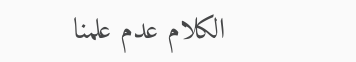الكلام عدم علمنا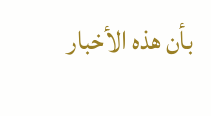بأن هذه الأخبار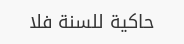حاكية للسنة فلا